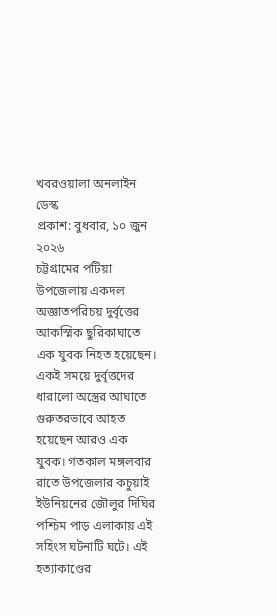খবরওয়ালা অনলাইন ডেস্ক
প্রকাশ: বুধবার, ১০ জুন ২০২৬
চট্টগ্রামের পটিয়া উপজেলায় একদল অজ্ঞাতপরিচয় দুর্বৃত্তের আকস্মিক ছুরিকাঘাতে এক যুবক নিহত হয়েছেন। একই সময়ে দুর্বৃত্তদের ধারালো অস্ত্রের আঘাতে গুরুতরভাবে আহত হয়েছেন আরও এক যুবক। গতকাল মঙ্গলবার রাতে উপজেলার কচুয়াই ইউনিয়নের জৌলুর দিঘির পশ্চিম পাড় এলাকায় এই সহিংস ঘটনাটি ঘটে। এই হত্যাকাণ্ডের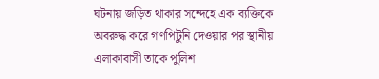ঘটনায় জড়িত থাকার সন্দেহে এক ব্যক্তিকে অবরুদ্ধ করে গণপিটুনি দেওয়ার পর স্থানীয় এলাকাবাসী তাকে পুলিশ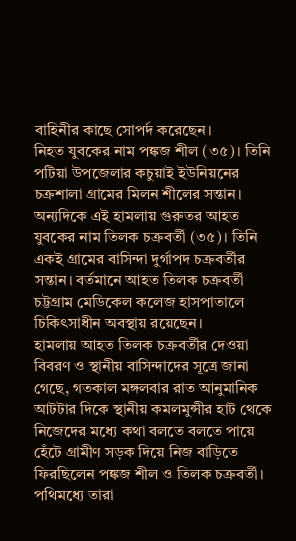বাহিনীর কাছে সোপর্দ করেছেন।
নিহত যুবকের নাম পঙ্কজ শীল (৩৫)। তিনি পটিয়া উপজেলার কচুয়াই ইউনিয়নের চক্রশালা গ্রামের মিলন শীলের সন্তান। অন্যদিকে এই হামলায় গুরুতর আহত যুবকের নাম তিলক চক্রবর্তী (৩৫)। তিনি একই গ্রামের বাসিন্দা দুর্গাপদ চক্রবর্তীর সন্তান। বর্তমানে আহত তিলক চক্রবর্তী চট্টগ্রাম মেডিকেল কলেজ হাসপাতালে চিকিৎসাধীন অবস্থায় রয়েছেন।
হামলায় আহত তিলক চক্রবর্তীর দেওয়া বিবরণ ও স্থানীয় বাসিন্দাদের সূত্রে জানা গেছে, গতকাল মঙ্গলবার রাত আনুমানিক আটটার দিকে স্থানীয় কমলমুন্সীর হাট থেকে নিজেদের মধ্যে কথা বলতে বলতে পায়ে হেঁটে গ্রামীণ সড়ক দিয়ে নিজ বাড়িতে ফিরছিলেন পঙ্কজ শীল ও তিলক চক্রবর্তী। পথিমধ্যে তারা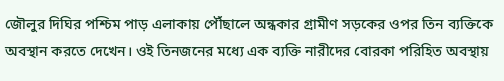জৌলুর দিঘির পশ্চিম পাড় এলাকায় পৌঁছালে অন্ধকার গ্রামীণ সড়কের ওপর তিন ব্যক্তিকে অবস্থান করতে দেখেন। ওই তিনজনের মধ্যে এক ব্যক্তি নারীদের বোরকা পরিহিত অবস্থায়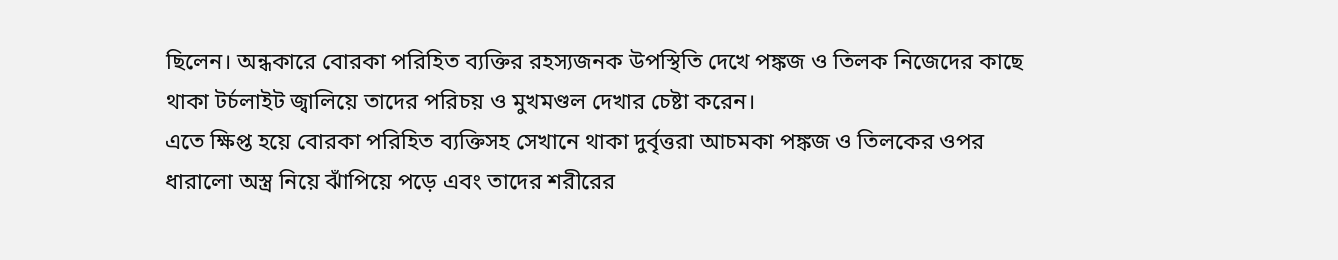ছিলেন। অন্ধকারে বোরকা পরিহিত ব্যক্তির রহস্যজনক উপস্থিতি দেখে পঙ্কজ ও তিলক নিজেদের কাছে থাকা টর্চলাইট জ্বালিয়ে তাদের পরিচয় ও মুখমণ্ডল দেখার চেষ্টা করেন।
এতে ক্ষিপ্ত হয়ে বোরকা পরিহিত ব্যক্তিসহ সেখানে থাকা দুর্বৃত্তরা আচমকা পঙ্কজ ও তিলকের ওপর ধারালো অস্ত্র নিয়ে ঝাঁপিয়ে পড়ে এবং তাদের শরীরের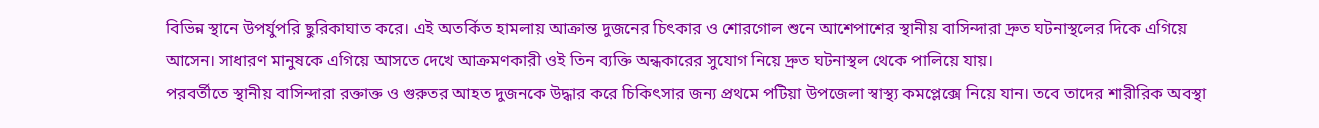বিভিন্ন স্থানে উপর্যুপরি ছুরিকাঘাত করে। এই অতর্কিত হামলায় আক্রান্ত দুজনের চিৎকার ও শোরগোল শুনে আশেপাশের স্থানীয় বাসিন্দারা দ্রুত ঘটনাস্থলের দিকে এগিয়ে আসেন। সাধারণ মানুষকে এগিয়ে আসতে দেখে আক্রমণকারী ওই তিন ব্যক্তি অন্ধকারের সুযোগ নিয়ে দ্রুত ঘটনাস্থল থেকে পালিয়ে যায়।
পরবর্তীতে স্থানীয় বাসিন্দারা রক্তাক্ত ও গুরুতর আহত দুজনকে উদ্ধার করে চিকিৎসার জন্য প্রথমে পটিয়া উপজেলা স্বাস্থ্য কমপ্লেক্সে নিয়ে যান। তবে তাদের শারীরিক অবস্থা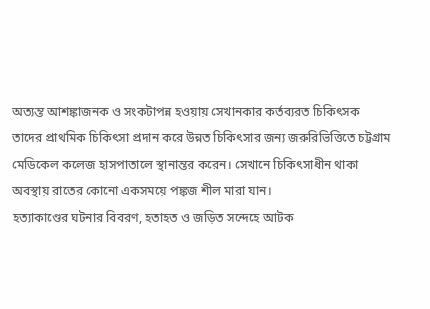অত্যন্ত আশঙ্কাজনক ও সংকটাপন্ন হওয়ায় সেখানকার কর্তব্যরত চিকিৎসক তাদের প্রাথমিক চিকিৎসা প্রদান করে উন্নত চিকিৎসার জন্য জরুরিভিত্তিতে চট্টগ্রাম মেডিকেল কলেজ হাসপাতালে স্থানান্তর করেন। সেখানে চিকিৎসাধীন থাকা অবস্থায় রাতের কোনো একসময়ে পঙ্কজ শীল মারা যান।
হত্যাকাণ্ডের ঘটনার বিবরণ, হতাহত ও জড়িত সন্দেহে আটক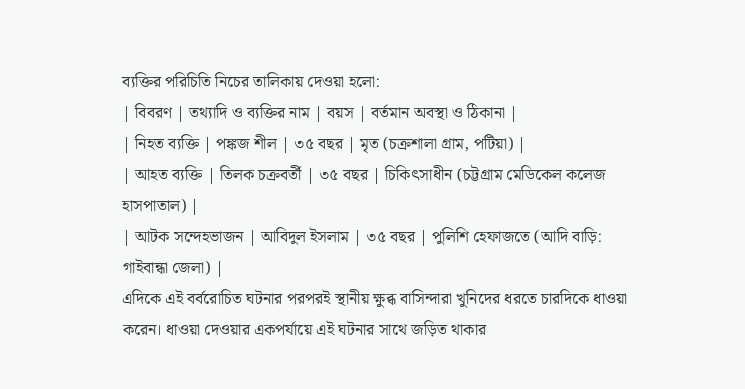ব্যক্তির পরিচিতি নিচের তালিকায় দেওয়া হলো:
| বিবরণ | তথ্যাদি ও ব্যক্তির নাম | বয়স | বর্তমান অবস্থা ও ঠিকানা |
| নিহত ব্যক্তি | পঙ্কজ শীল | ৩৫ বছর | মৃত (চক্রশালা গ্রাম, পটিয়া) |
| আহত ব্যক্তি | তিলক চক্রবর্তী | ৩৫ বছর | চিকিৎসাধীন (চট্টগ্রাম মেডিকেল কলেজ হাসপাতাল) |
| আটক সন্দেহভাজন | আবিদুল ইসলাম | ৩৫ বছর | পুলিশি হেফাজতে (আদি বাড়ি: গাইবান্ধা জেলা) |
এদিকে এই বর্বরোচিত ঘটনার পরপরই স্থানীয় ক্ষুব্ধ বাসিন্দারা খুনিদের ধরতে চারদিকে ধাওয়া করেন। ধাওয়া দেওয়ার একপর্যায়ে এই ঘটনার সাথে জড়িত থাকার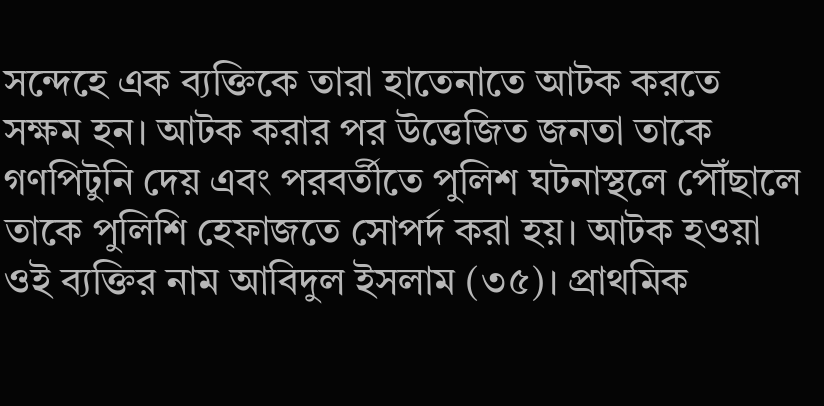সন্দেহে এক ব্যক্তিকে তারা হাতেনাতে আটক করতে সক্ষম হন। আটক করার পর উত্তেজিত জনতা তাকে গণপিটুনি দেয় এবং পরবর্তীতে পুলিশ ঘটনাস্থলে পৌঁছালে তাকে পুলিশি হেফাজতে সোপর্দ করা হয়। আটক হওয়া ওই ব্যক্তির নাম আবিদুল ইসলাম (৩৫)। প্রাথমিক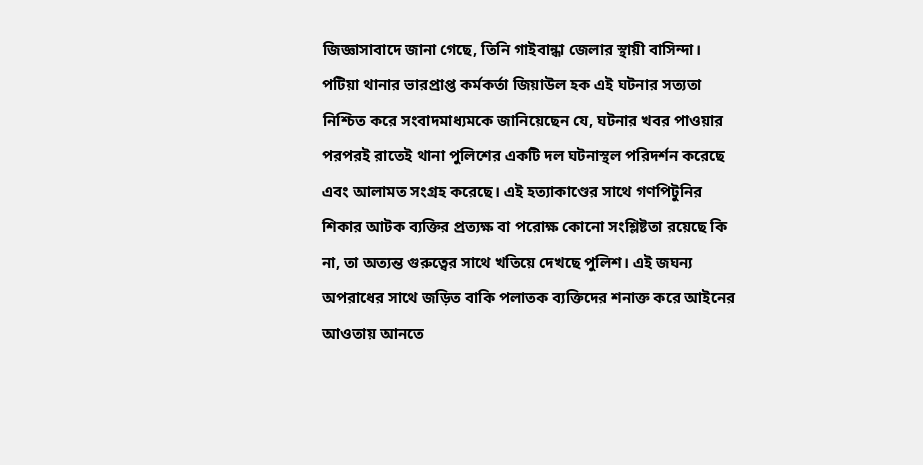জিজ্ঞাসাবাদে জানা গেছে, তিনি গাইবান্ধা জেলার স্থায়ী বাসিন্দা।
পটিয়া থানার ভারপ্রাপ্ত কর্মকর্তা জিয়াউল হক এই ঘটনার সত্যতা নিশ্চিত করে সংবাদমাধ্যমকে জানিয়েছেন যে, ঘটনার খবর পাওয়ার পরপরই রাতেই থানা পুলিশের একটি দল ঘটনাস্থল পরিদর্শন করেছে এবং আলামত সংগ্রহ করেছে। এই হত্যাকাণ্ডের সাথে গণপিটুনির শিকার আটক ব্যক্তির প্রত্যক্ষ বা পরোক্ষ কোনো সংশ্লিষ্টতা রয়েছে কি না, তা অত্যন্ত গুরুত্বের সাথে খতিয়ে দেখছে পুলিশ। এই জঘন্য অপরাধের সাথে জড়িত বাকি পলাতক ব্যক্তিদের শনাক্ত করে আইনের আওতায় আনতে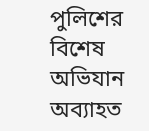পুলিশের বিশেষ অভিযান অব্যাহত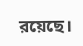রয়েছে।